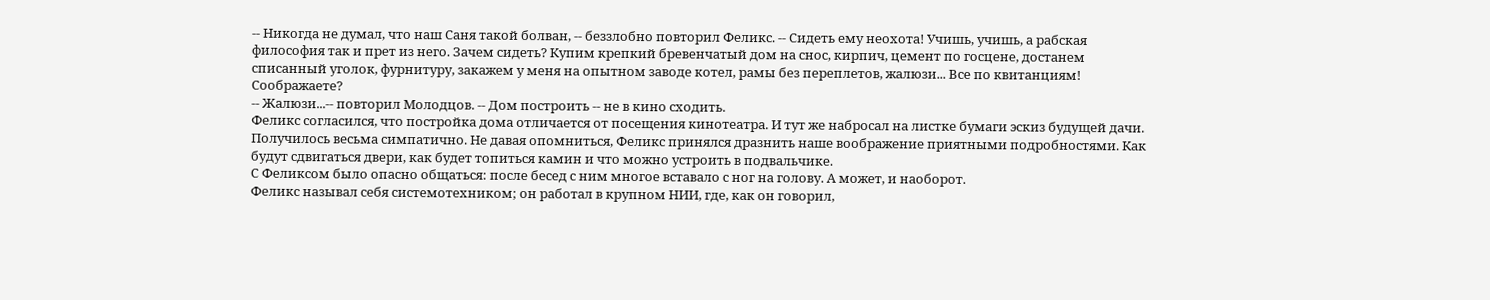-- Никогда не думал, что наш Саня такой болван, -- беззлобно повторил Феликс. -- Сидеть ему неохота! Учишь, учишь, а рабская философия так и прет из него. Зачем сидеть? Купим крепкий бревенчатый дом на снос, кирпич, цемент по госцене, достанем списанный уголок, фурнитуру, закажем у меня на опытном заводе котел, рамы без переплетов, жалюзи... Все по квитанциям! Соображаете?
-- Жалюзи...-- повторил Молодцов. -- Дом построить -- не в кино сходить.
Феликс согласился, что постройка дома отличается от посещения кинотеатра. И тут же набросал на листке бумаги эскиз будущей дачи. Получилось весьма симпатично. Не давая опомниться, Феликс принялся дразнить наше воображение приятными подробностями. Как будут сдвигаться двери, как будет топиться камин и что можно устроить в подвальчике.
С Феликсом было опасно общаться: после бесед с ним многое вставало с ног на голову. А может, и наоборот.
Феликс называл себя системотехником; он работал в крупном НИИ, где, как он говорил,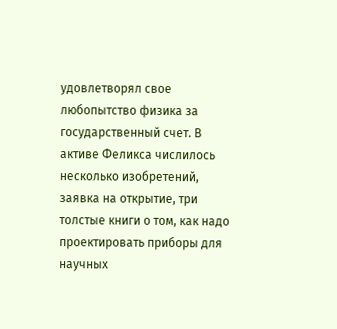удовлетворял свое любопытство физика за государственный счет. В активе Феликса числилось несколько изобретений, заявка на открытие, три толстые книги о том, как надо проектировать приборы для научных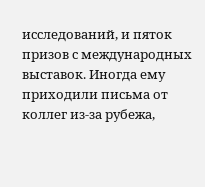исследований, и пяток призов с международных выставок. Иногда ему приходили письма от коллег из-за рубежа,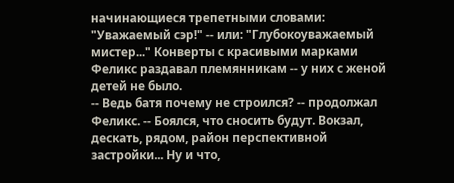начинающиеся трепетными словами: "Уважаемый сэр!" -- или: "Глубокоуважаемый мистер..." Конверты с красивыми марками Феликс раздавал племянникам -- у них с женой детей не было.
-- Ведь батя почему не строился? -- продолжал Феликс. -- Боялся, что сносить будут. Вокзал, дескать, рядом, район перспективной застройки... Ну и что,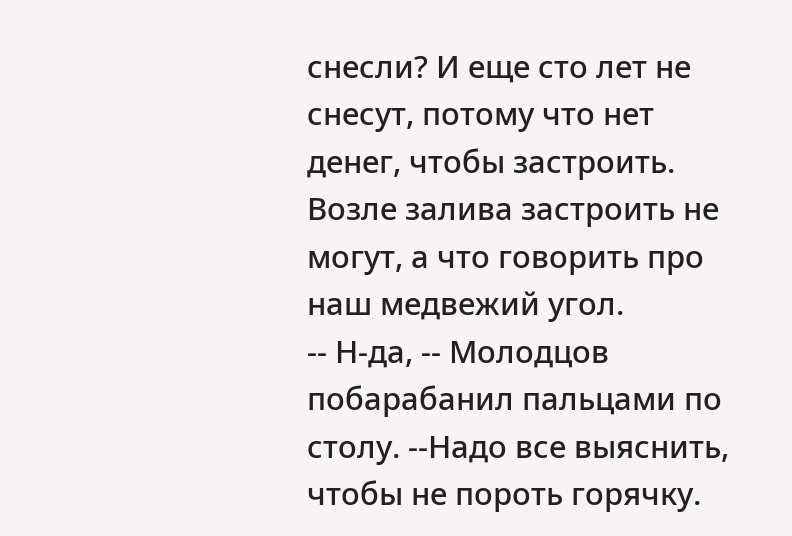снесли? И еще сто лет не снесут, потому что нет денег, чтобы застроить. Возле залива застроить не могут, а что говорить про наш медвежий угол.
-- Н-да, -- Молодцов побарабанил пальцами по столу. --Надо все выяснить, чтобы не пороть горячку.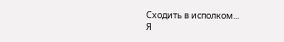Сходить в исполком...
Я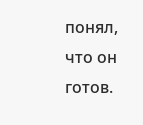понял, что он готов.